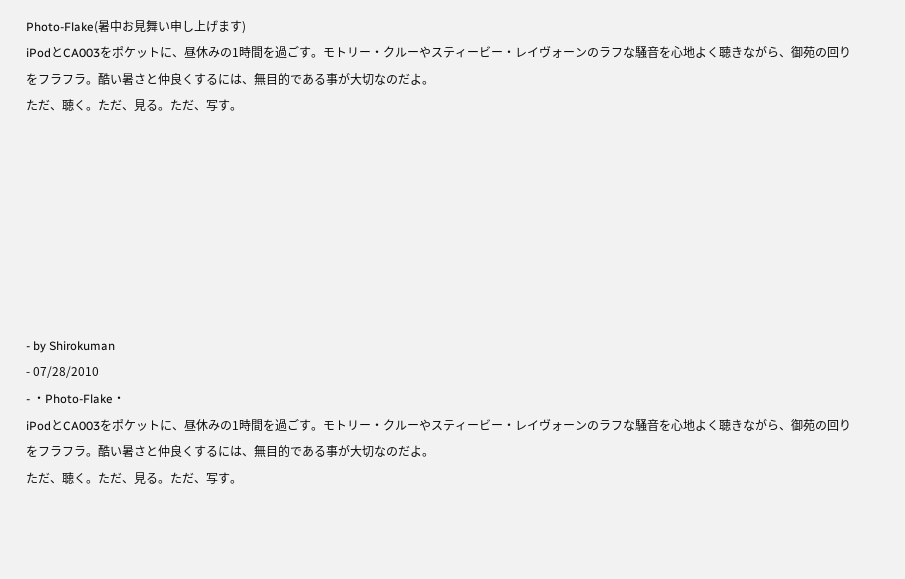Photo-Flake(暑中お見舞い申し上げます)
iPodとCA003をポケットに、昼休みの1時間を過ごす。モトリー・クルーやスティービー・レイヴォーンのラフな騒音を心地よく聴きながら、御苑の回りをフラフラ。酷い暑さと仲良くするには、無目的である事が大切なのだよ。
ただ、聴く。ただ、見る。ただ、写す。








- by Shirokuman
- 07/28/2010
- ・Photo-Flake・
iPodとCA003をポケットに、昼休みの1時間を過ごす。モトリー・クルーやスティービー・レイヴォーンのラフな騒音を心地よく聴きながら、御苑の回りをフラフラ。酷い暑さと仲良くするには、無目的である事が大切なのだよ。
ただ、聴く。ただ、見る。ただ、写す。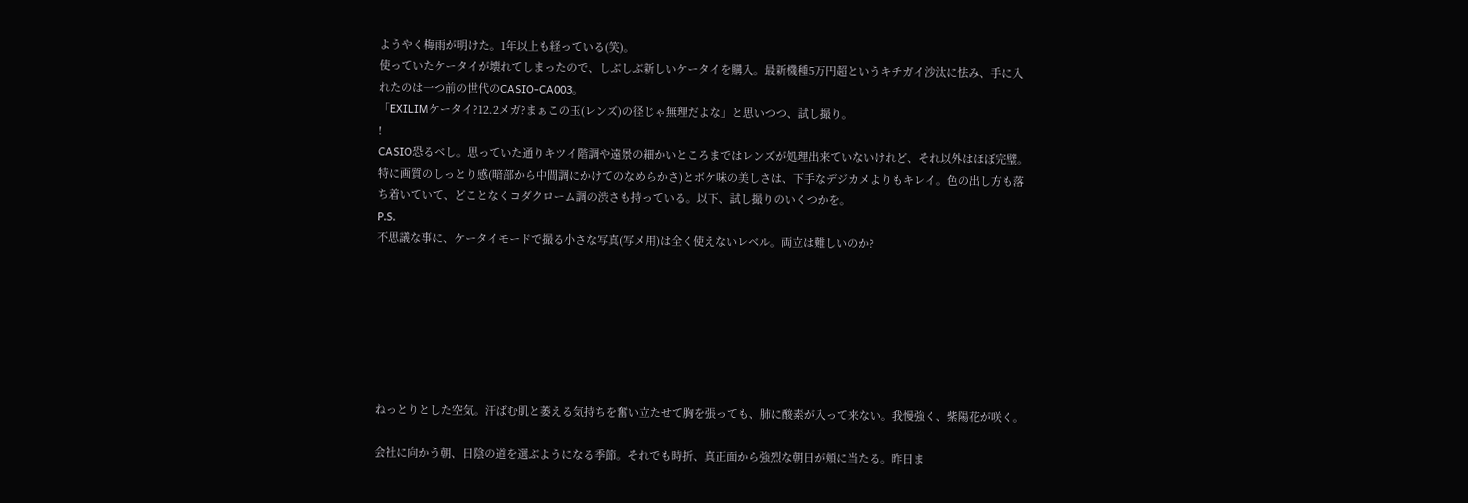ようやく梅雨が明けた。1年以上も経っている(笑)。
使っていたケータイが壊れてしまったので、しぶしぶ新しいケータイを購入。最新機種5万円超というキチガイ沙汰に怯み、手に入れたのは一つ前の世代のCASIO-CA003。
「EXILIMケータイ?12.2メガ?まぁこの玉(レンズ)の径じゃ無理だよな」と思いつつ、試し撮り。
!
CASIO恐るべし。思っていた通りキツイ階調や遠景の細かいところまではレンズが処理出来ていないけれど、それ以外はほぼ完璧。特に画質のしっとり感(暗部から中間調にかけてのなめらかさ)とボケ味の美しさは、下手なデジカメよりもキレイ。色の出し方も落ち着いていて、どことなくコダクローム調の渋さも持っている。以下、試し撮りのいくつかを。
P.S.
不思議な事に、ケータイモードで撮る小さな写真(写メ用)は全く使えないレベル。両立は難しいのか?







ねっとりとした空気。汗ばむ肌と萎える気持ちを奮い立たせて胸を張っても、肺に酸素が入って来ない。我慢強く、紫陽花が咲く。

会社に向かう朝、日陰の道を選ぶようになる季節。それでも時折、真正面から強烈な朝日が頬に当たる。昨日ま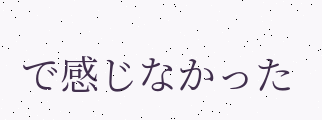で感じなかった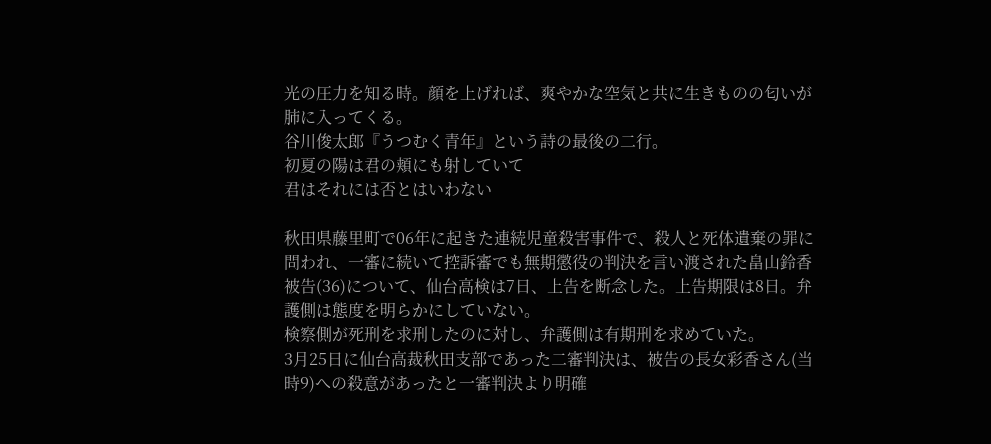光の圧力を知る時。顔を上げれば、爽やかな空気と共に生きものの匂いが肺に入ってくる。
谷川俊太郎『うつむく青年』という詩の最後の二行。
初夏の陽は君の頬にも射していて
君はそれには否とはいわない

秋田県藤里町で06年に起きた連続児童殺害事件で、殺人と死体遺棄の罪に問われ、一審に続いて控訴審でも無期懲役の判決を言い渡された畠山鈴香被告(36)について、仙台高検は7日、上告を断念した。上告期限は8日。弁護側は態度を明らかにしていない。
検察側が死刑を求刑したのに対し、弁護側は有期刑を求めていた。
3月25日に仙台高裁秋田支部であった二審判決は、被告の長女彩香さん(当時9)への殺意があったと一審判決より明確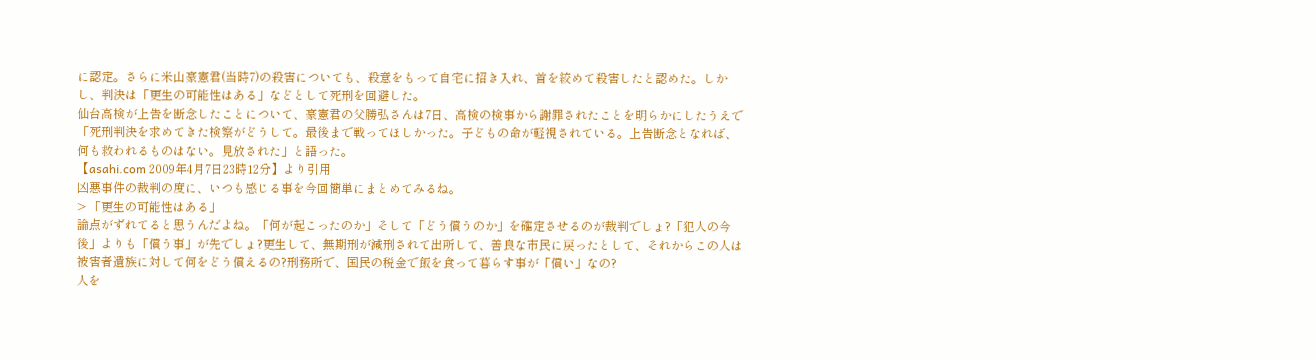に認定。さらに米山豪憲君(当時7)の殺害についても、殺意をもって自宅に招き入れ、首を絞めて殺害したと認めた。しかし、判決は「更生の可能性はある」などとして死刑を回避した。
仙台高検が上告を断念したことについて、豪憲君の父勝弘さんは7日、高検の検事から謝罪されたことを明らかにしたうえで「死刑判決を求めてきた検察がどうして。最後まで戦ってほしかった。子どもの命が軽視されている。上告断念となれば、何も救われるものはない。見放された」と語った。
【asahi.com 2009年4月7日23時12分】より引用
凶悪事件の裁判の度に、いつも感じる事を今回簡単にまとめてみるね。
> 「更生の可能性はある」
論点がずれてると思うんだよね。「何が起こったのか」そして「どう償うのか」を確定させるのが裁判でしょ?「犯人の今後」よりも「償う事」が先でしょ?更生して、無期刑が減刑されて出所して、善良な市民に戻ったとして、それからこの人は被害者遺族に対して何をどう償えるの?刑務所で、国民の税金で飯を食って暮らす事が「償い」なの?
人を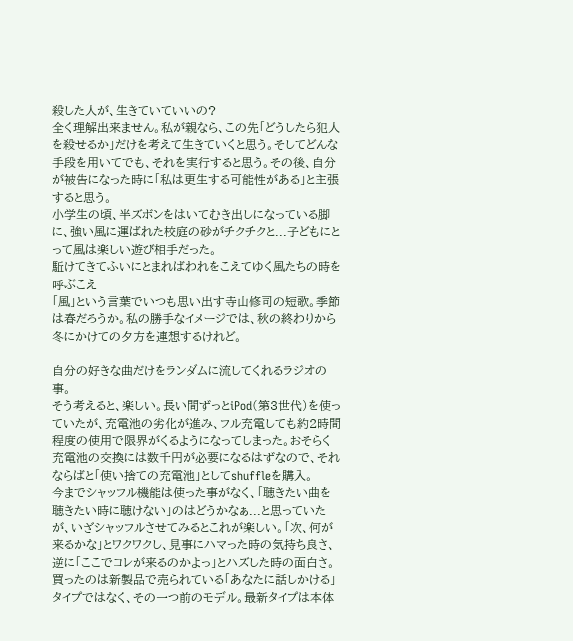殺した人が、生きていていいの?
全く理解出来ません。私が親なら、この先「どうしたら犯人を殺せるか」だけを考えて生きていくと思う。そしてどんな手段を用いてでも、それを実行すると思う。その後、自分が被告になった時に「私は更生する可能性がある」と主張すると思う。
小学生の頃、半ズボンをはいてむき出しになっている脚に、強い風に運ばれた校庭の砂がチクチクと...子どもにとって風は楽しい遊び相手だった。
駈けてきてふいにとまればわれをこえてゆく風たちの時を呼ぶこえ
「風」という言葉でいつも思い出す寺山修司の短歌。季節は春だろうか。私の勝手なイメージでは、秋の終わりから冬にかけての夕方を連想するけれど。

自分の好きな曲だけをランダムに流してくれるラジオの事。
そう考えると、楽しい。長い間ずっとiPod(第3世代)を使っていたが、充電池の劣化が進み、フル充電しても約2時間程度の使用で限界がくるようになってしまった。おそらく充電池の交換には数千円が必要になるはずなので、それならばと「使い捨ての充電池」としてshuffleを購入。
今までシャッフル機能は使った事がなく、「聴きたい曲を聴きたい時に聴けない」のはどうかなぁ...と思っていたが、いざシャッフルさせてみるとこれが楽しい。「次、何が来るかな」とワクワクし、見事にハマった時の気持ち良さ、逆に「ここでコレが来るのかよっ」とハズした時の面白さ。
買ったのは新製品で売られている「あなたに話しかける」タイプではなく、その一つ前のモデル。最新タイプは本体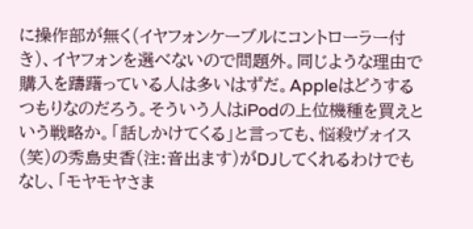に操作部が無く(イヤフォンケーブルにコントローラー付き)、イヤフォンを選べないので問題外。同じような理由で購入を躊躇っている人は多いはずだ。Appleはどうするつもりなのだろう。そういう人はiPodの上位機種を買えという戦略か。「話しかけてくる」と言っても、悩殺ヴォイス(笑)の秀島史香(注:音出ます)がDJしてくれるわけでもなし、「モヤモヤさま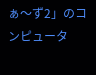ぁ〜ず2」のコンピュータ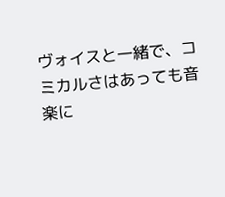ヴォイスと一緒で、コミカルさはあっても音楽に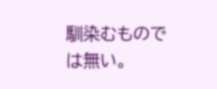馴染むものでは無い。